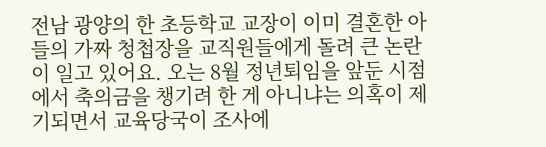전남 광양의 한 초등학교 교장이 이미 결혼한 아들의 가짜 청첩장을 교직원들에게 돌려 큰 논란이 일고 있어요. 오는 8월 정년퇴임을 앞둔 시점에서 축의금을 챙기려 한 게 아니냐는 의혹이 제기되면서 교육당국이 조사에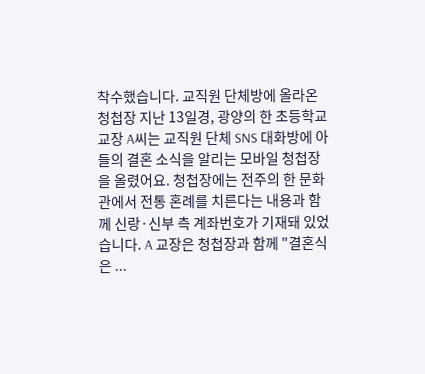착수했습니다. 교직원 단체방에 올라온 청첩장 지난 13일경, 광양의 한 초등학교 교장 A씨는 교직원 단체 SNS 대화방에 아들의 결혼 소식을 알리는 모바일 청첩장을 올렸어요. 청첩장에는 전주의 한 문화관에서 전통 혼례를 치른다는 내용과 함께 신랑·신부 측 계좌번호가 기재돼 있었습니다. A 교장은 청첩장과 함께 "결혼식은 ...